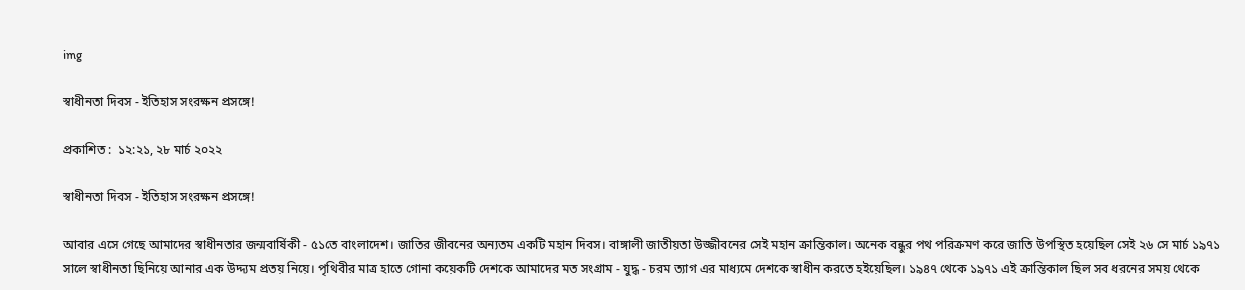img

স্বাধীনতা দিবস - ইতিহাস সংরক্ষন প্রসঙ্গে!

প্রকাশিত :  ১২:২১, ২৮ মার্চ ২০২২

স্বাধীনতা দিবস - ইতিহাস সংরক্ষন প্রসঙ্গে!

আবার এসে গেছে আমাদের স্বাধীনতার জন্মবার্ষিকী - ৫১তে বাংলাদেশ। জাতির জীবনের অন্যতম একটি মহান দিবস। বাঙ্গালী জাতীয়তা উজ্জীবনের সেই মহান ক্রান্তিকাল। অনেক বন্ধুর পথ পরিক্রমণ করে জাতি উপস্থিত হয়েছিল সেই ২৬ সে মার্চ ১৯৭১ সালে স্বাধীনতা ছিনিয়ে আনার এক উদ্দ্যম প্রতয় নিয়ে। পৃথিবীর মাত্র হাতে গোনা কয়েকটি দেশকে আমাদের মত সংগ্রাম - যুদ্ধ - চরম ত্যাগ এর মাধ্যমে দেশকে স্বাধীন করতে হইয়েছিল। ১৯৪৭ থেকে ১৯৭১ এই ক্রান্তিকাল ছিল সব ধরনের সময় থেকে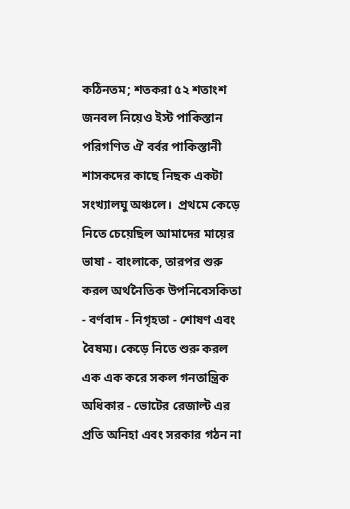কঠিনতম; শতকরা ৫২ শতাংশ জনবল নিয়েও ইস্ট পাকিস্তান পরিগণিত ঐ বর্বর পাকিস্তানী শাসকদের কাছে নিছক একটা সংখ্যালঘু অঞ্চলে।  প্রথমে কেড়ে নিতে চেয়েছিল আমাদের মায়ের ভাষা - বাংলাকে, তারপর শুরু করল অর্থনৈতিক উপনিবেসকিতা - বর্ণবাদ - নিগৃহতা - শোষণ এবং বৈষম্য। কেড়ে নিতে শুরু করল এক এক করে সকল গনতান্ত্রিক অধিকার - ভোটের রেজাল্ট এর প্রতি অনিহা এবং সরকার গঠন না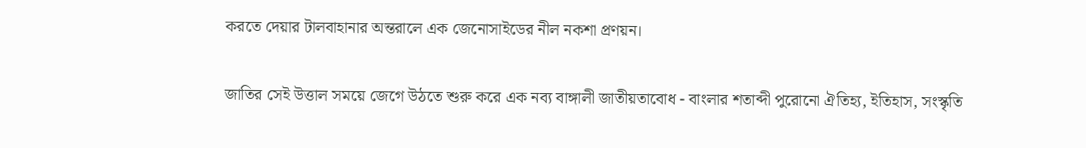করতে দেয়ার টালবাহানার অন্তরালে এক জেনোসাইডের নীল নকশা প্রণয়ন।

জাতির সেই উত্তাল সময়ে জেগে উঠতে শুরু করে এক নব্য বাঙ্গালী জাতীয়তাবোধ - বাংলার শতাব্দী পুরোনো ঐতিহ্য, ইতিহাস, সংস্কৃতি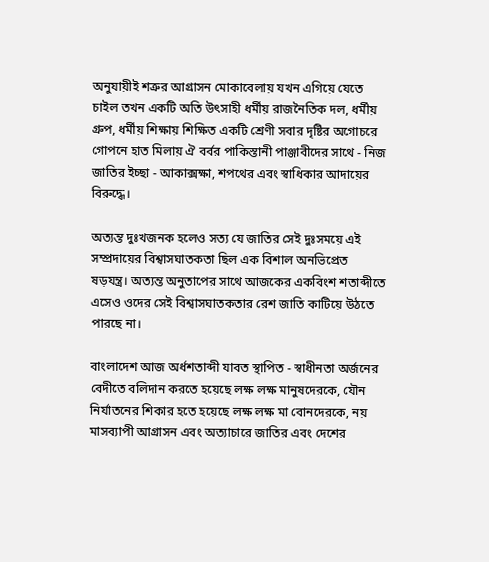অনুযায়ীই শত্রুর আগ্রাসন মোকাবেলায় যখন এগিয়ে যেতে চাইল তখন একটি অতি উৎসাহী ধর্মীয় রাজনৈতিক দল, ধর্মীয় গ্রুপ, ধর্মীয় শিক্ষায় শিক্ষিত একটি শ্রেণী সবার দৃষ্টির অগোচরে গোপনে হাত মিলায় ঐ বর্বর পাকিস্তানী পাঞ্জাবীদের সাথে - নিজ জাতির ইচ্ছা - আকাক্সক্ষা, শপথের এবং স্বাধিকার আদায়ের বিরুদ্ধে।

অত্যন্ত দুঃখজনক হলেও সত্য যে জাতির সেই দুঃসময়ে এই সম্প্রদায়ের বিশ্বাসঘাতকতা ছিল এক বিশাল অনভিপ্রেত ষড়যন্ত্র। অত্যন্ত অনুতাপের সাথে আজকের একবিংশ শতাব্দীতে এসেও ওদের সেই বিশ্বাসঘাতকতার রেশ জাতি কাটিয়ে উঠতে পারছে না।

বাংলাদেশ আজ অর্ধশতাব্দী যাবত স্থাপিত - স্বাধীনতা অর্জনের বেদীতে বলিদান করতে হয়েছে লক্ষ লক্ষ মানুষদেরকে, যৌন নির্যাতনের শিকার হতে হয়েছে লক্ষ লক্ষ মা বোনদেরকে, নয় মাসব্যাপী আগ্রাসন এবং অত্যাচারে জাতির এবং দেশের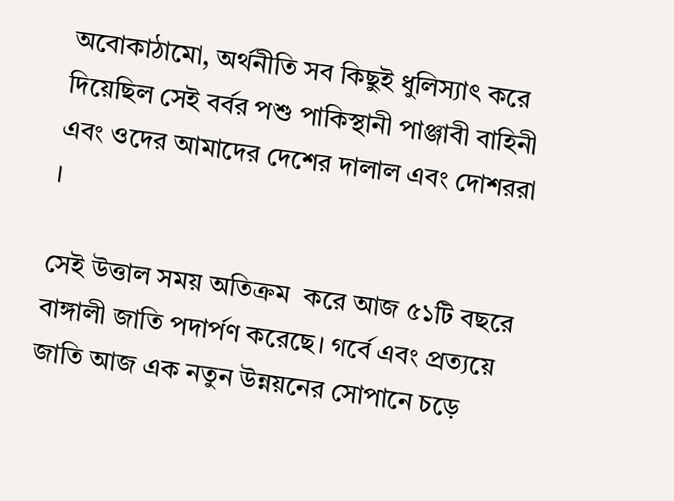অবোকাঠামো, অর্থনীতি সব কিছুই ধুলিস্যাৎ করে দিয়েছিল সেই বর্বর পশু পাকিস্থানী পাঞ্জাবী বাহিনী এবং ওদের আমাদের দেশের দালাল এবং দোশররা ।

সেই উত্তাল সময় অতিক্রম  করে আজ ৫১টি বছরে বাঙ্গালী জাতি পদার্পণ করেছে। গর্বে এবং প্রত্যয়ে জাতি আজ এক নতুন উন্নয়নের সোপানে চড়ে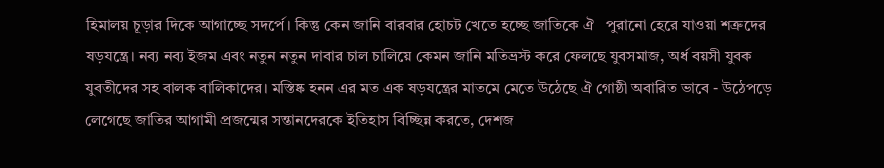হিমালয় চূড়ার দিকে আগাচ্ছে সদর্পে। কিন্তু কেন জানি বারবার হোচট খেতে হচ্ছে জাতিকে ঐ   পুরানো হেরে যাওয়া শত্রুদের ষড়যন্ত্রে। নব্য নব্য ইজম এবং নতুন নতুন দাবার চাল চালিয়ে কেমন জানি মতিভ্রস্ট করে ফেলছে যুবসমাজ, অর্ধ বয়সী যুবক যুবতীদের সহ বালক বালিকাদের। মস্তিষ্ক হনন এর মত এক ষড়যন্ত্রের মাতমে মেতে উঠেছে ঐ গোষ্ঠী অবারিত ভাবে - উঠেপড়ে লেগেছে জাতির আগামী প্রজন্মের সন্তানদেরকে ইতিহাস বিচ্ছিন্ন করতে, দেশজ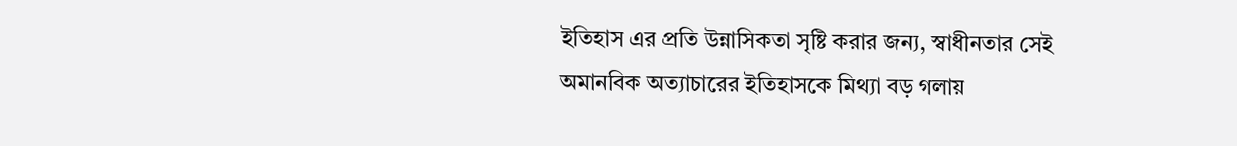ইতিহাস এর প্রতি উন্নাসিকতা সৃষ্টি করার জন্য, স্বাধীনতার সেই অমানবিক অত্যাচারের ইতিহাসকে মিথ্যা বড় গলায়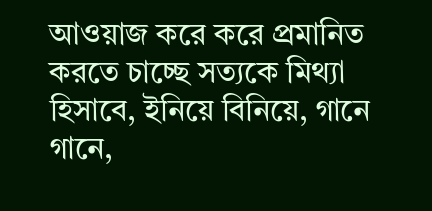আওয়াজ করে করে প্রমানিত করতে চাচ্ছে সত্যকে মিথ্যা হিসাবে, ইনিয়ে বিনিয়ে, গানে গানে,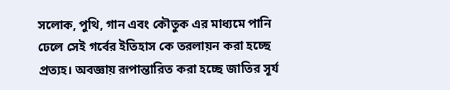সলোক, পুথি, গান এবং কৌতুক এর মাধ্যমে পানি ঢেলে সেই গর্বের ইতিহাস কে তরলায়ন করা হচ্ছে প্রত্যহ। অবজ্ঞায় রূপান্তারিত করা হচ্ছে জাতির সূর্য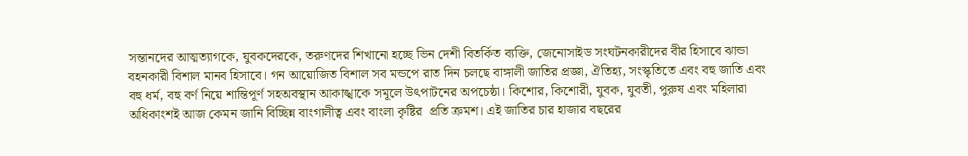সন্তানদের আত্মত্যাগকে, যুবকদেরকে, তরুণদের শিখানো হচ্ছে ভিন দেশী বিতর্কিত ব্যক্তি, জেনোসাইড সংঘটনকারীদের বীর হিসাবে ঝান্ডা বহনকারী বিশাল মানব হিসাবে। গন আয়োজিত বিশাল সব মন্ডপে রাত দিন চলছে বাঙ্গালী জাতির প্রজ্ঞা, ঐতিহ্য, সংস্কৃতিতে এবং বহু জাতি এবং বহু ধর্ম, বহু বর্ণ নিয়ে শান্তিপূর্ণ সহঅবস্থান আকাঙ্খাকে সমূলে উৎপাটনের অপচেষ্ঠা। কিশোর, কিশোরী, যুবক, যুবতী, পুরুষ এবং মহিলারা অধিকাংশই আজ কেমন জানি বিচ্ছিন্ন বাংগালীত্ব এবং বাংলা কৃষ্টির  প্রতি ক্রমশ। এই জাতির চার হাজার বছরের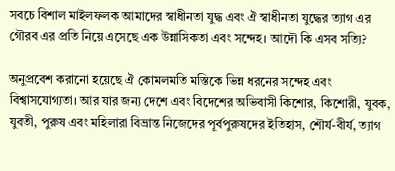সবচে বিশাল মাইলফলক আমাদের স্বাধীনতা যুদ্ধ এবং ঐ স্বাধীনতা যুদ্ধের ত্যাগ এর গৌরব এর প্রতি নিয়ে এসেছে এক উন্নাসিকতা এবং সন্দেহ। আদৌ কি এসব সত্যি?

অনুপ্রবেশ করানো হয়েছে ঐ কোমলমতি মস্তিকে ভিন্ন ধরনের সন্দেহ এবং বিশ্বাসযোগ্যতা। আর যার জন্য দেশে এবং বিদেশের অভিবাসী কিশোর, কিশোরী, যুবক, যুবতী, পুরুষ এবং মহিলারা বিভ্রান্ত নিজেদের পূর্বপুরুষদের ইতিহাস, শৌর্য-বীর্য, ত্যাগ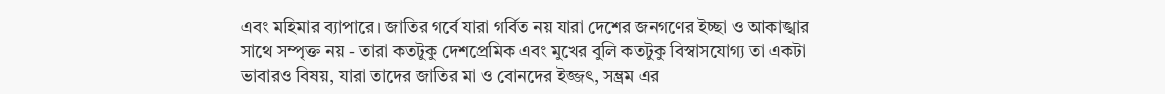এবং মহিমার ব্যাপারে। জাতির গর্বে যারা গর্বিত নয় যারা দেশের জনগণের ইচ্ছা ও আকাঙ্খার সাথে সম্পৃক্ত নয় - তারা কতটুকু দেশপ্রেমিক এবং মুখের বুলি কতটুকু বিস্বাসযোগ্য তা একটা ভাবারও বিষয়, যারা তাদের জাতির মা ও বোনদের ইজ্জৎ, সম্ভ্রম এর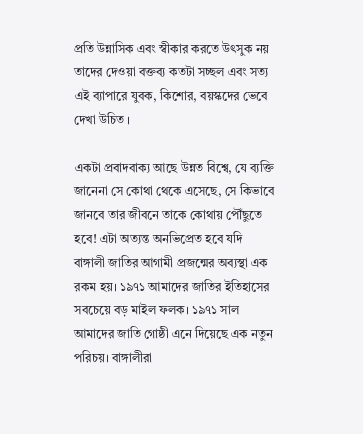প্রতি উন্নাসিক এবং স্বীকার করতে উৎসুক নয় তাদের দেওয়া বক্তব্য কতটা সচ্ছল এবং সত্য এই ব্যাপারে যুবক, কিশোর, বয়স্কদের ভেবে দেখা উচিত ।

একটা প্রবাদবাক্য আছে উন্নত বিশ্বে, যে ব্যক্তি জানেনা সে কোথা থেকে এসেছে, সে কিভাবে জানবে তার জীবনে তাকে কোথায় পৌঁছুতে হবে! এটা অত্যন্ত অনভিপ্রেত হবে যদি বাঙ্গালী জাতির আগামী প্রজন্মের অব্যস্থা এক রকম হয়। ১৯৭১ আমাদের জাতির ইতিহাসের সবচেয়ে বড় মাইল ফলক। ১৯৭১ সাল আমাদের জাতি গোষ্ঠী এনে দিয়েছে এক নতুন পরিচয়। বাঙ্গালীরা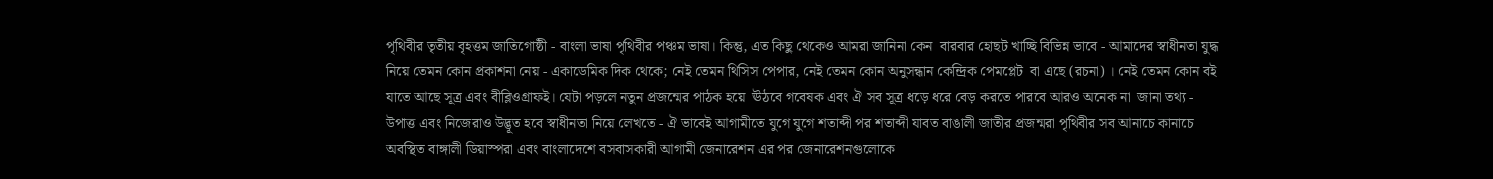পৃথিবীর তৃতীয় বৃহত্তম জাতিগোষ্ঠী - বাংলা ভাষা পৃথিবীর পঞ্চম ভাষা। কিন্তু, এত কিছু থেকেও আমরা জানিনা কেন  বারবার হোছট খাচ্ছি বিভিন্ন ভাবে - আমাদের স্বাধীনতা যুদ্ধ নিয়ে তেমন কোন প্রকাশনা নেয় - একাডেমিক দিক থেকে; নেই তেমন থিসিস পেপার, নেই তেমন কোন অনুসন্ধান কেন্দ্রিক পেমপ্লেট  বা এছে (রচনা) । নেই তেমন কোন বই যাতে আছে সূত্র এবং বীব্লিওগ্রাফই। যেটা পড়লে নতুন প্রজন্মের পাঠক হয়ে  ঊঠবে গবেষক এবং ঐ সব সূত্র ধড়ে ধরে বেড় করতে পারবে আরও অনেক না  জানা তথ্য - উপাত্ত এবং নিজেরাও উদ্ভূত হবে স্বাধীনতা নিয়ে লেখতে - ঐ ভাবেই আগামীতে যুগে যুগে শতাব্দী পর শতাব্দী যাবত বাঙালী জাতীর প্রজন্মরা পৃথিবীর সব আনাচে কানাচে অবস্থিত বাঙ্গালী ডিয়াস্পরা এবং বাংলাদেশে বসবাসকারী আগামী জেনারেশন এর পর জেনারেশনগুলোকে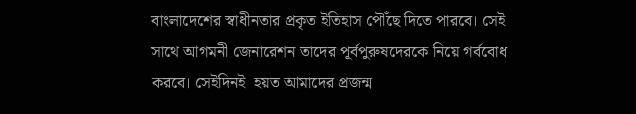বাংলাদেশের স্বাধীনতার প্রকৃত ইতিহাস পৌঁছে দিতে পারবে। সেই সাথে আগমনী জেনারেশন তাদের পূর্বপুরুষদেরকে নিয়ে গর্ববোধ করবে। সেইদিনই  হয়ত আমাদের প্রজন্ম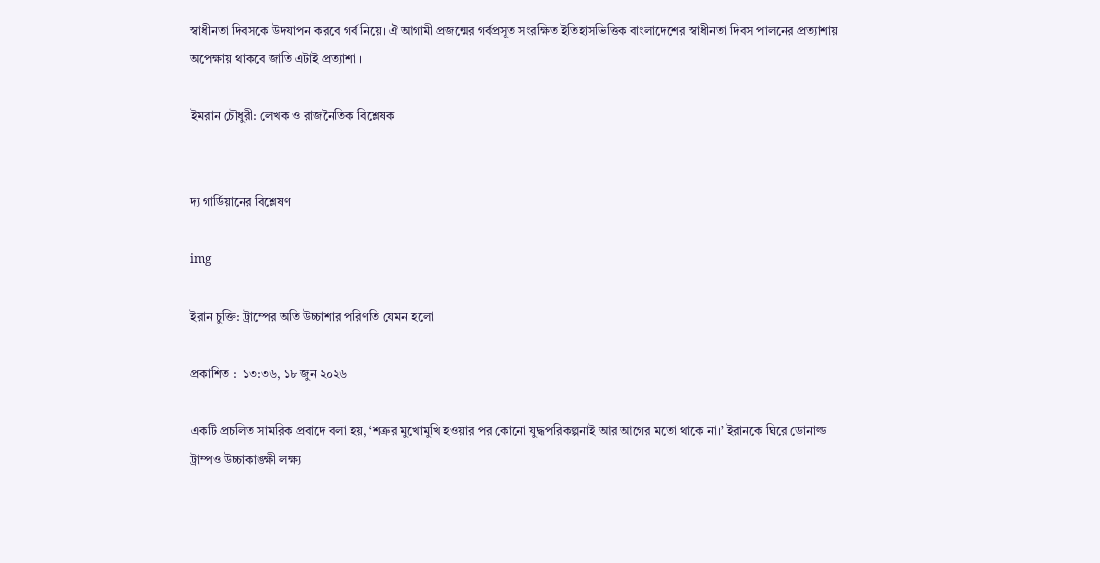স্বাধীনতা দিবসকে উদযাপন করবে গর্ব নিয়ে। ঐ আগামী প্রজন্মের গর্বপ্রসূত সংরক্ষিত ইতিহাসভিত্তিক বাংলাদেশের স্বাধীনতা দিবস পালনের প্রত্যাশায় অপেক্ষায় থাকবে জাতি এটাই প্রত্যাশা ।

ইমরান চৌধুরী: লেখক ও রাজনৈতিক বিশ্লেষক


দ্য গার্ডিয়ানের বিশ্লেষণ

img

ইরান চুক্তি: ট্রাম্পের অতি উচ্চাশার পরিণতি যেমন হলো

প্রকাশিত :  ১৩:৩৬, ১৮ জুন ২০২৬

একটি প্রচলিত সামরিক প্রবাদে বলা হয়, ‘শত্রুর মুখোমুখি হওয়ার পর কোনো যুদ্ধপরিকল্পনাই আর আগের মতো থাকে না।’ ইরানকে ঘিরে ডোনাল্ড ট্রাম্পও উচ্চাকাঙ্ক্ষী লক্ষ্য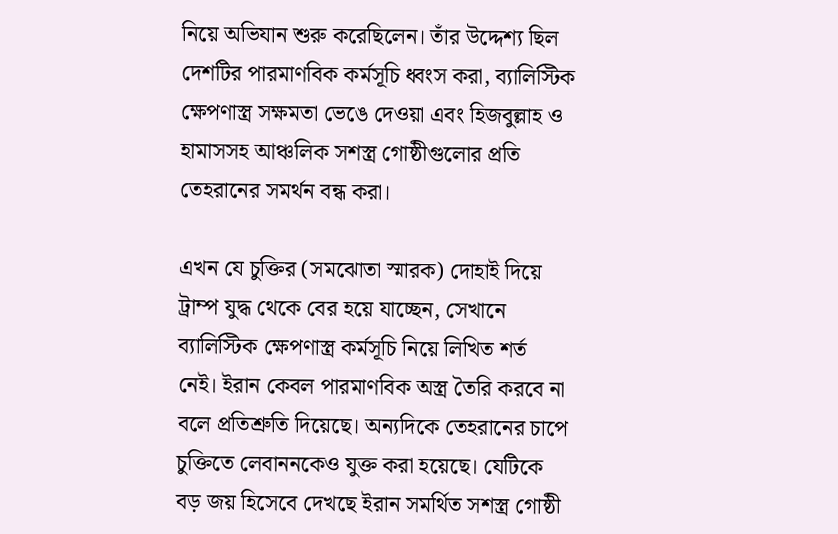নিয়ে অভিযান শুরু করেছিলেন। তাঁর উদ্দেশ্য ছিল দেশটির পারমাণবিক কর্মসূচি ধ্বংস করা, ব্যালিস্টিক ক্ষেপণাস্ত্র সক্ষমতা ভেঙে দেওয়া এবং হিজবুল্লাহ ও হামাসসহ আঞ্চলিক সশস্ত্র গোষ্ঠীগুলোর প্রতি তেহরানের সমর্থন বন্ধ করা।

এখন যে চুক্তির (সমঝোতা স্মারক) দোহাই দিয়ে ট্রাম্প যুদ্ধ থেকে বের হয়ে যাচ্ছেন, সেখানে ব্যালিস্টিক ক্ষেপণাস্ত্র কর্মসূচি নিয়ে লিখিত শর্ত নেই। ইরান কেবল পারমাণবিক অস্ত্র তৈরি করবে না বলে প্রতিশ্রুতি দিয়েছে। অন্যদিকে তেহরানের চাপে চুক্তিতে লেবাননকেও যুক্ত করা হয়েছে। যেটিকে বড় জয় হিসেবে দেখছে ইরান সমর্থিত সশস্ত্র গোষ্ঠী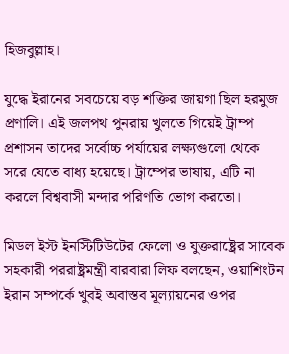হিজবুল্লাহ।

যুদ্ধে ইরানের সবচেয়ে বড় শক্তির জায়গা ছিল হরমুজ প্রণালি। এই জলপথ পুনরায় খুলতে গিয়েই ট্রাম্প প্রশাসন তাদের সর্বোচ্চ পর্যায়ের লক্ষ্যগুলো থেকে সরে যেতে বাধ্য হয়েছে। ট্রাম্পের ভাষায়, এটি না করলে বিশ্ববাসী মন্দার পরিণতি ভোগ করতো।

মিডল ইস্ট ইনস্টিটিউটের ফেলো ও যুক্তরাষ্ট্রের সাবেক সহকারী পররাষ্ট্রমন্ত্রী বারবারা লিফ বলছেন, ওয়াশিংটন ইরান সম্পর্কে খুবই অবাস্তব মূল্যায়নের ওপর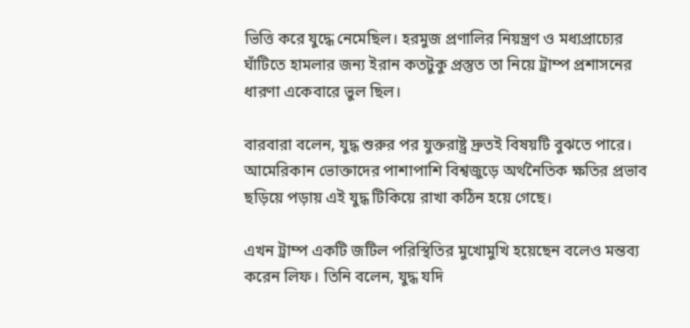ভিত্তি করে যুদ্ধে নেমেছিল। হরমুজ প্রণালির নিয়ন্ত্রণ ও মধ্যপ্রাচ্যের ঘাঁটিতে হামলার জন্য ইরান কতটুকু প্রস্তুত তা নিয়ে ট্রাম্প প্রশাসনের ধারণা একেবারে ভুল ছিল।

বারবারা বলেন, যুদ্ধ শুরুর পর যুক্তরাষ্ট্র দ্রুতই বিষয়টি বুঝতে পারে। আমেরিকান ভোক্তাদের পাশাপাশি বিশ্বজুড়ে অর্থনৈতিক ক্ষতির প্রভাব ছড়িয়ে পড়ায় এই যুদ্ধ টিকিয়ে রাখা কঠিন হয়ে গেছে।

এখন ট্রাম্প একটি জটিল পরিস্থিতির মুখোমুখি হয়েছেন বলেও মন্তব্য করেন লিফ। তিনি বলেন, যুদ্ধ যদি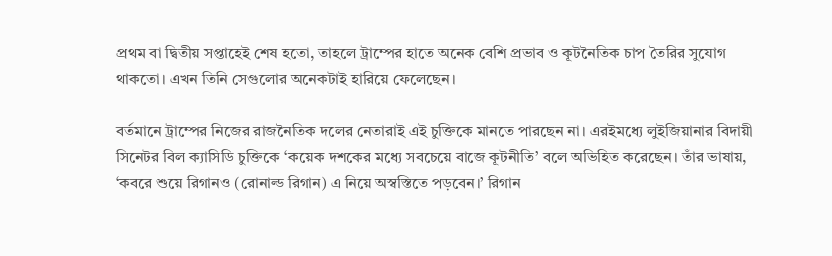প্রথম বা দ্বিতীয় সপ্তাহেই শেষ হতো, তাহলে ট্রাম্পের হাতে অনেক বেশি প্রভাব ও কূটনৈতিক চাপ তৈরির সুযোগ থাকতো। এখন তিনি সেগুলোর অনেকটাই হারিয়ে ফেলেছেন।

বর্তমানে ট্রাম্পের নিজের রাজনৈতিক দলের নেতারাই এই চুক্তিকে মানতে পারছেন না। এরইমধ্যে লুইজিয়ানার বিদায়ী সিনেটর বিল ক্যাসিডি চুক্তিকে ‘কয়েক দশকের মধ্যে সবচেয়ে বাজে কূটনীতি’ বলে অভিহিত করেছেন। তাঁর ভাষায়, ‘কবরে শুয়ে রিগানও (রোনাল্ড রিগান) এ নিয়ে অস্বস্তিতে পড়বেন।’ রিগান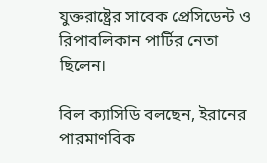যুক্তরাষ্ট্রের সাবেক প্রেসিডেন্ট ও রিপাবলিকান পার্টির নেতা ছিলেন।

বিল ক্যাসিডি বলছেন, ইরানের পারমাণবিক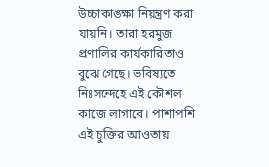উচ্চাকাঙ্ক্ষা নিয়ন্ত্রণ করা যায়নি। তারা হরমুজ প্রণালির কার্যকারিতাও বুঝে গেছে। ভবিষ্যতে নিঃসন্দেহে এই কৌশল কাজে লাগাবে। পাশাপশি এই চুক্তির আওতায়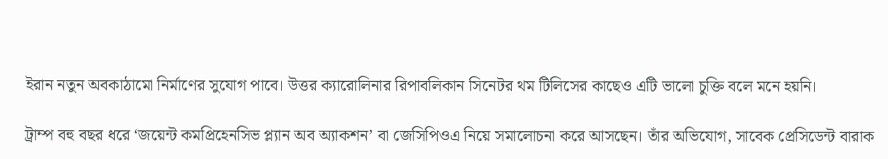ইরান নতুন অবকাঠামো নির্মাণের সুযোগ পাবে। উত্তর ক্যারোলিনার রিপাবলিকান সিনেটর থম টিলিসের কাছেও এটি ভালো চুক্তি বলে মনে হয়নি।

ট্রাম্প বহু বছর ধরে ‘জয়েন্ট কমপ্রিহেনসিভ প্ল্যান অব অ্যাকশন’ বা জেসিপিওএ নিয়ে সমালোচনা করে আসছেন। তাঁর অভিযোগ, সাবেক প্রেসিডেন্ট বারাক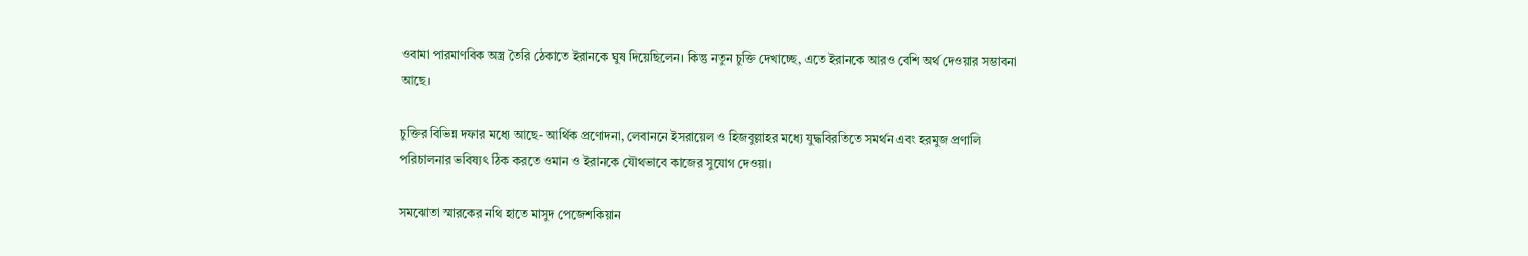ওবামা পারমাণবিক অস্ত্র তৈরি ঠেকাতে ইরানকে ঘুষ দিয়েছিলেন। কিন্তু নতুন চুক্তি দেখাচ্ছে, এতে ইরানকে আরও বেশি অর্থ দেওয়ার সম্ভাবনা আছে।

চুক্তির বিভিন্ন দফার মধ্যে আছে- আর্থিক প্রণোদনা, লেবাননে ইসরায়েল ও হিজবুল্লাহর মধ্যে যুদ্ধবিরতিতে সমর্থন এবং হরমুজ প্রণালি পরিচালনার ভবিষ্যৎ ঠিক করতে ওমান ও ইরানকে যৌথভাবে কাজের সুযোগ দেওয়া।

সমঝোতা স্মারকের নথি হাতে মাসুদ পেজেশকিয়ান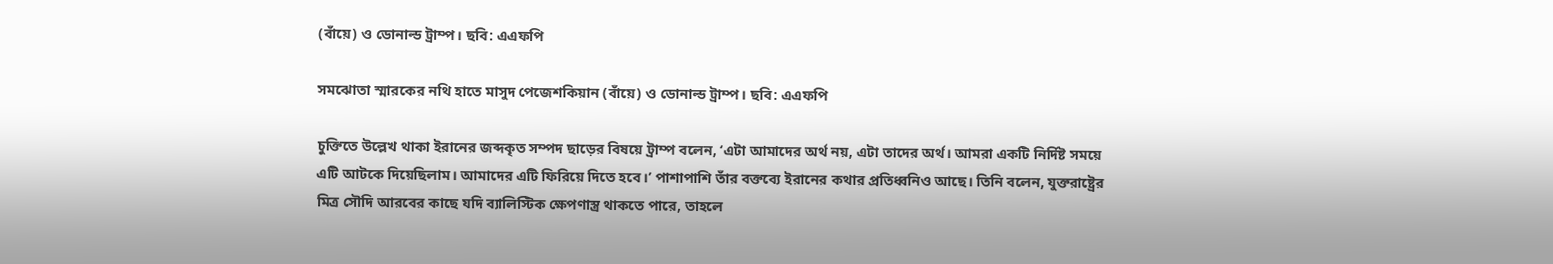(বাঁয়ে) ও ডোনাল্ড ট্রাম্প। ছবি: এএফপি

সমঝোতা স্মারকের নথি হাতে মাসুদ পেজেশকিয়ান (বাঁয়ে) ও ডোনাল্ড ট্রাম্প। ছবি: এএফপি

চুক্তিতে উল্লেখ থাকা ইরানের জব্দকৃত সম্পদ ছাড়ের বিষয়ে ট্রাম্প বলেন, ‘এটা আমাদের অর্থ নয়, এটা তাদের অর্থ। আমরা একটি নির্দিষ্ট সময়ে এটি আটকে দিয়েছিলাম। আমাদের এটি ফিরিয়ে দিতে হবে।’ পাশাপাশি তাঁর বক্তব্যে ইরানের কথার প্রতিধ্বনিও আছে। তিনি বলেন, যুক্তরাষ্ট্রের মিত্র সৌদি আরবের কাছে যদি ব্যালিস্টিক ক্ষেপণাস্ত্র থাকতে পারে, তাহলে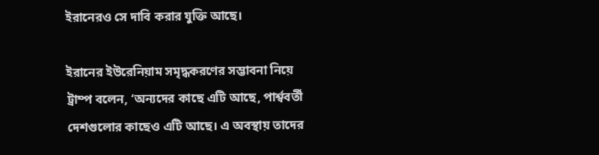ইরানেরও সে দাবি করার যুক্তি আছে।

ইরানের ইউরেনিয়াম সমৃদ্ধকরণের সম্ভাবনা নিয়ে ট্রাম্প বলেন, ‘অন্যদের কাছে এটি আছে, পার্শ্ববর্তী দেশগুলোর কাছেও এটি আছে। এ অবস্থায় তাদের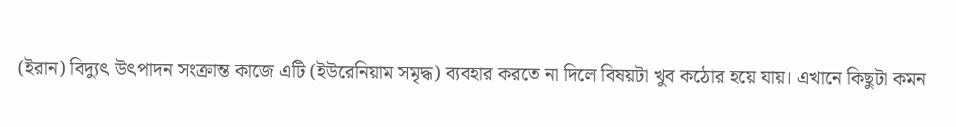(ইরান) বিদ্যুৎ উৎপাদন সংক্রান্ত কাজে এটি (ইউরেনিয়াম সমৃদ্ধ) ব্যবহার করতে না দিলে বিষয়টা খুব কঠোর হয়ে যায়। এখানে কিছুটা কমন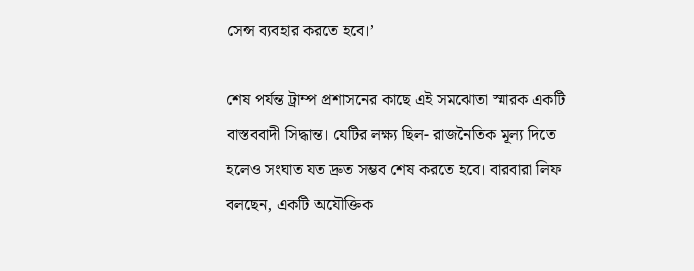সেন্স ব্যবহার করতে হবে।’

শেষ পর্যন্ত ট্রাম্প প্রশাসনের কাছে এই সমঝোতা স্মারক একটি বাস্তববাদী সিদ্ধান্ত। যেটির লক্ষ্য ছিল- রাজনৈতিক মূল্য দিতে হলেও সংঘাত যত দ্রুত সম্ভব শেষ করতে হবে। বারবারা লিফ বলছেন, একটি অযৌক্তিক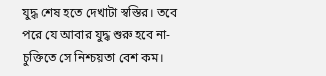যুদ্ধ শেষ হতে দেখাটা স্বস্তির। তবে পরে যে আবার যুদ্ধ শুরু হবে না- চুক্তিতে সে নিশ্চয়তা বেশ কম।